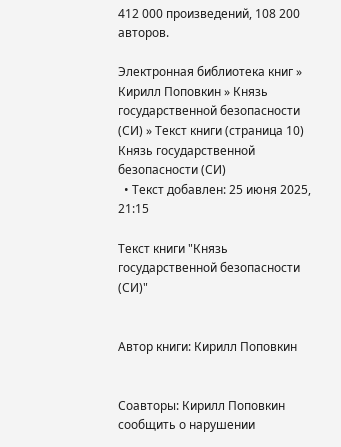412 000 произведений, 108 200 авторов.

Электронная библиотека книг » Кирилл Поповкин » Князь государственной безопасности (СИ) » Текст книги (страница 10)
Князь государственной безопасности (СИ)
  • Текст добавлен: 25 июня 2025, 21:15

Текст книги "Князь государственной безопасности (СИ)"


Автор книги: Кирилл Поповкин


Соавторы: Кирилл Поповкин
сообщить о нарушении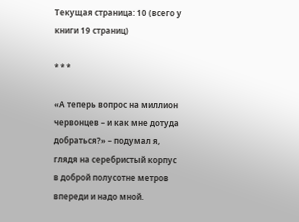Текущая страница: 10 (всего у книги 19 страниц)

* * *

«А теперь вопрос на миллион червонцев – и как мне дотуда добраться?» – подумал я, глядя на серебристый корпус в доброй полусотне метров впереди и надо мной.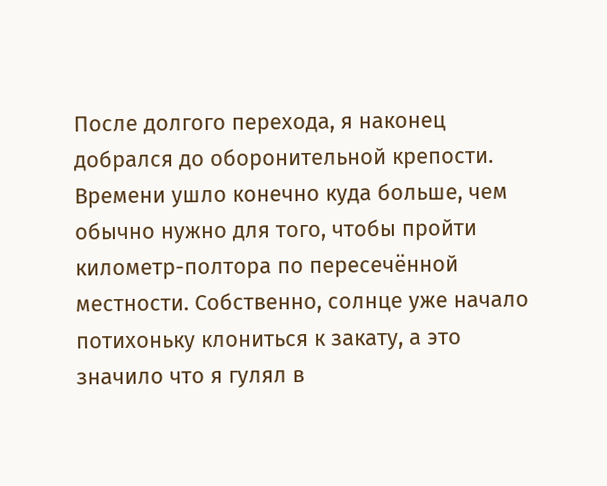После долгого перехода, я наконец добрался до оборонительной крепости. Времени ушло конечно куда больше, чем обычно нужно для того, чтобы пройти километр-полтора по пересечённой местности. Собственно, солнце уже начало потихоньку клониться к закату, а это значило что я гулял в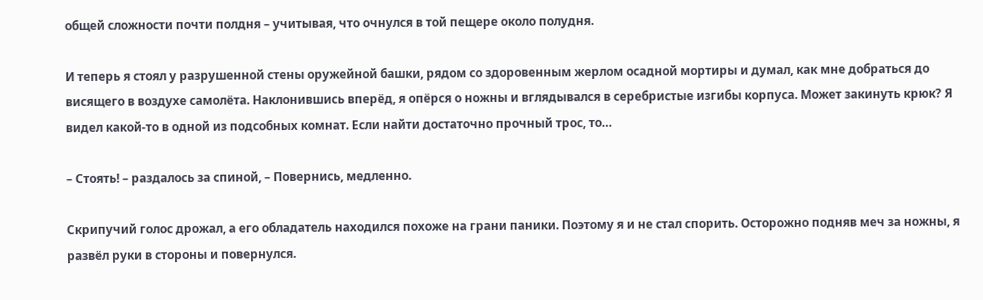общей сложности почти полдня – учитывая, что очнулся в той пещере около полудня.

И теперь я стоял у разрушенной стены оружейной башки, рядом со здоровенным жерлом осадной мортиры и думал, как мне добраться до висящего в воздухе самолёта. Наклонившись вперёд, я опёрся о ножны и вглядывался в серебристые изгибы корпуса. Может закинуть крюк? Я видел какой-то в одной из подсобных комнат. Если найти достаточно прочный трос, то…

– Стоять! – раздалось за спиной, – Повернись, медленно.

Скрипучий голос дрожал, а его обладатель находился похоже на грани паники. Поэтому я и не стал спорить. Осторожно подняв меч за ножны, я развёл руки в стороны и повернулся.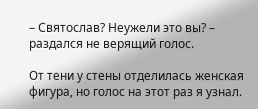– Святослав? Неужели это вы? – раздался не верящий голос.

От тени у стены отделилась женская фигура, но голос на этот раз я узнал.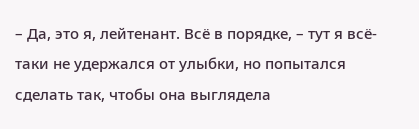– Да, это я, лейтенант. Всё в порядке, – тут я всё-таки не удержался от улыбки, но попытался сделать так, чтобы она выглядела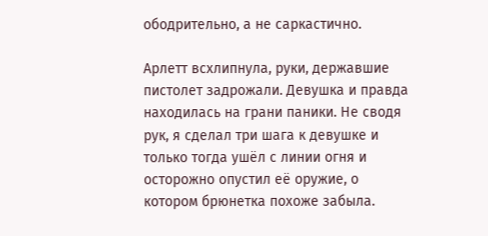ободрительно, а не саркастично.

Арлетт всхлипнула, руки, державшие пистолет задрожали. Девушка и правда находилась на грани паники. Не сводя рук, я сделал три шага к девушке и только тогда ушёл с линии огня и осторожно опустил её оружие, о котором брюнетка похоже забыла.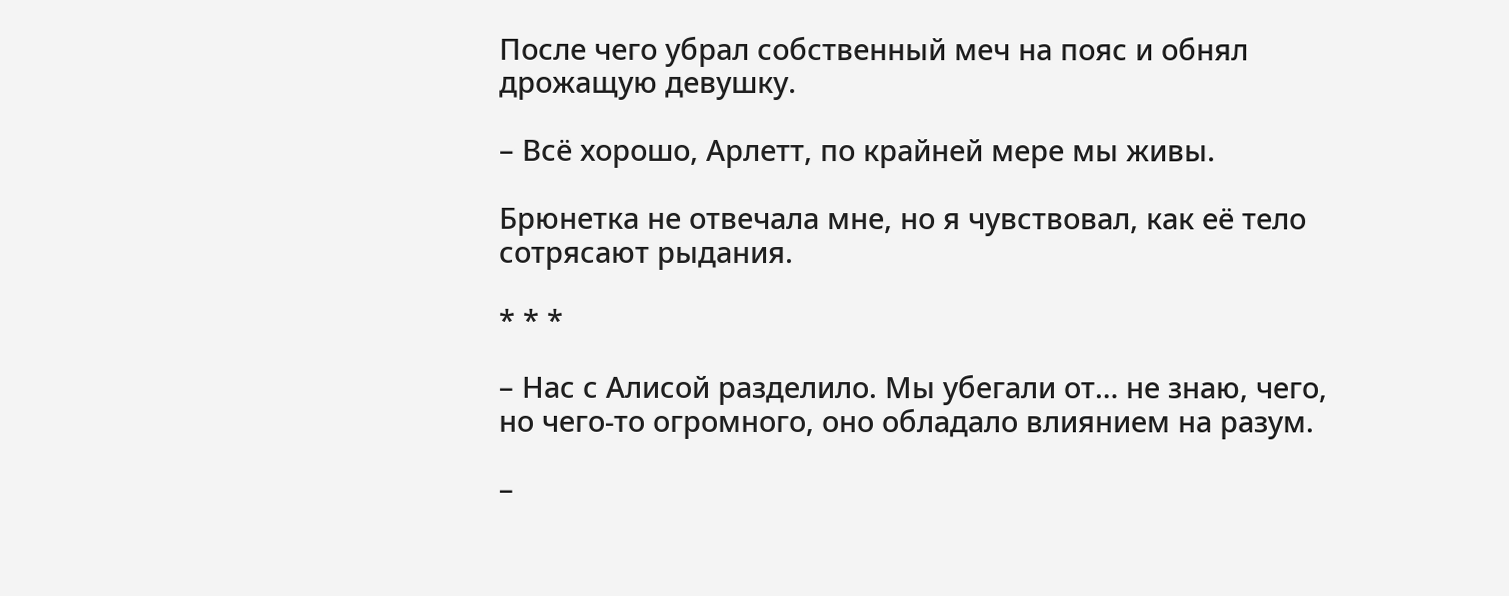После чего убрал собственный меч на пояс и обнял дрожащую девушку.

– Всё хорошо, Арлетт, по крайней мере мы живы.

Брюнетка не отвечала мне, но я чувствовал, как её тело сотрясают рыдания.

* * *

– Нас с Алисой разделило. Мы убегали от… не знаю, чего, но чего-то огромного, оно обладало влиянием на разум.

–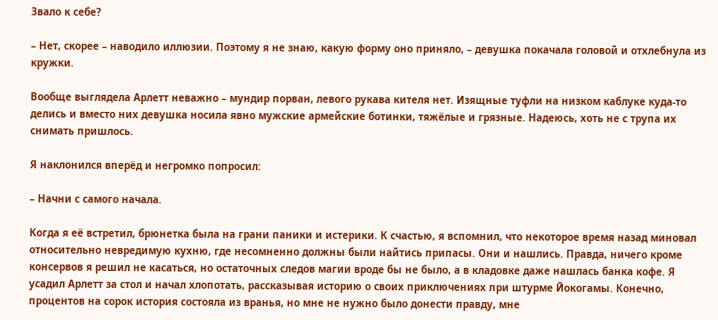Звало к себе?

– Нет, скорее – наводило иллюзии. Поэтому я не знаю, какую форму оно приняло, – девушка покачала головой и отхлебнула из кружки.

Вообще выглядела Арлетт неважно – мундир порван, левого рукава кителя нет. Изящные туфли на низком каблуке куда-то делись и вместо них девушка носила явно мужские армейские ботинки, тяжёлые и грязные. Надеюсь, хоть не с трупа их снимать пришлось.

Я наклонился вперёд и негромко попросил:

– Начни с самого начала.

Когда я её встретил, брюнетка была на грани паники и истерики. К счастью, я вспомнил, что некоторое время назад миновал относительно невредимую кухню, где несомненно должны были найтись припасы. Они и нашлись. Правда, ничего кроме консервов я решил не касаться, но остаточных следов магии вроде бы не было, а в кладовке даже нашлась банка кофе. Я усадил Арлетт за стол и начал хлопотать, рассказывая историю о своих приключениях при штурме Йокогамы. Конечно, процентов на сорок история состояла из вранья, но мне не нужно было донести правду, мне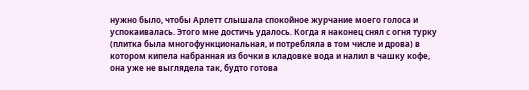нужно было, чтобы Арлетт слышала спокойное журчание моего голоса и успокаивалась. Этого мне достичь удалось. Когда я наконец снял с огня турку (плитка была многофункциональная, и потребляла в том числе и дрова) в котором кипела набранная из бочки в кладовке вода и налил в чашку кофе, она уже не выглядела так, будто готова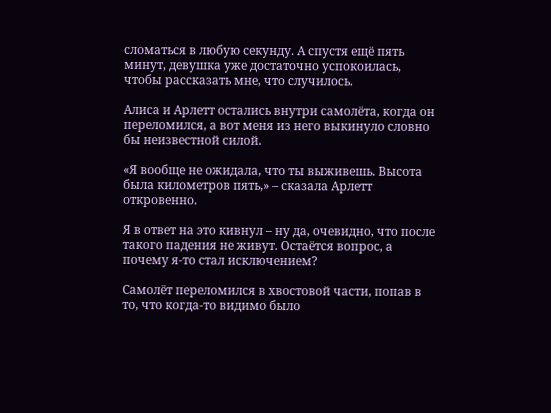сломаться в любую секунду. А спустя ещё пять минут, девушка уже достаточно успокоилась, чтобы рассказать мне, что случилось.

Алиса и Арлетт остались внутри самолёта, когда он переломился, а вот меня из него выкинуло словно бы неизвестной силой.

«Я вообще не ожидала, что ты выживешь. Высота была километров пять,» – сказала Арлетт откровенно.

Я в ответ на это кивнул – ну да, очевидно, что после такого падения не живут. Остаётся вопрос, а почему я-то стал исключением?

Самолёт переломился в хвостовой части, попав в то, что когда-то видимо было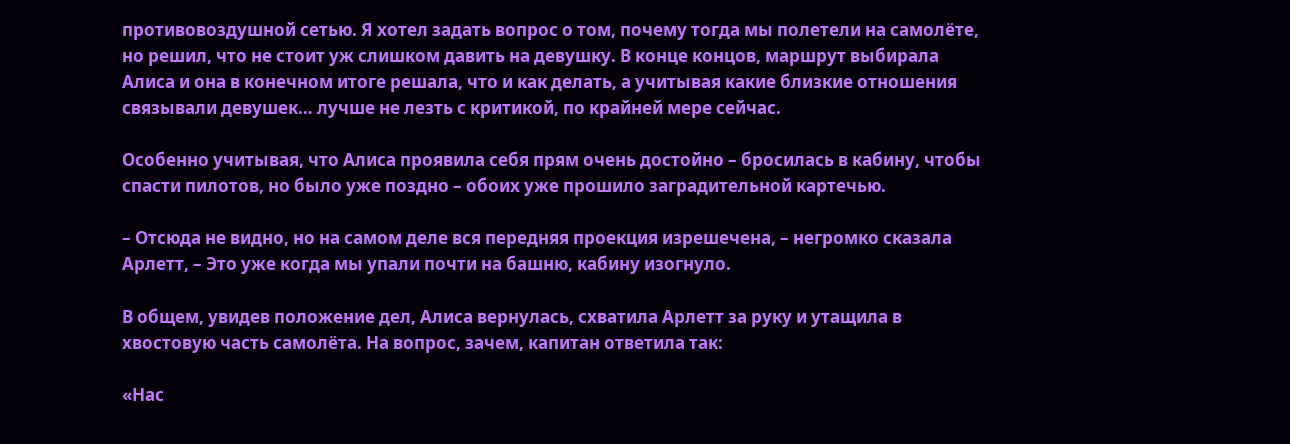противовоздушной сетью. Я хотел задать вопрос о том, почему тогда мы полетели на самолёте, но решил, что не стоит уж слишком давить на девушку. В конце концов, маршрут выбирала Алиса и она в конечном итоге решала, что и как делать, а учитывая какие близкие отношения связывали девушек… лучше не лезть с критикой, по крайней мере сейчас.

Особенно учитывая, что Алиса проявила себя прям очень достойно – бросилась в кабину, чтобы спасти пилотов, но было уже поздно – обоих уже прошило заградительной картечью.

– Отсюда не видно, но на самом деле вся передняя проекция изрешечена, – негромко сказала Арлетт, – Это уже когда мы упали почти на башню, кабину изогнуло.

В общем, увидев положение дел, Алиса вернулась, схватила Арлетт за руку и утащила в хвостовую часть самолёта. На вопрос, зачем, капитан ответила так:

«Нас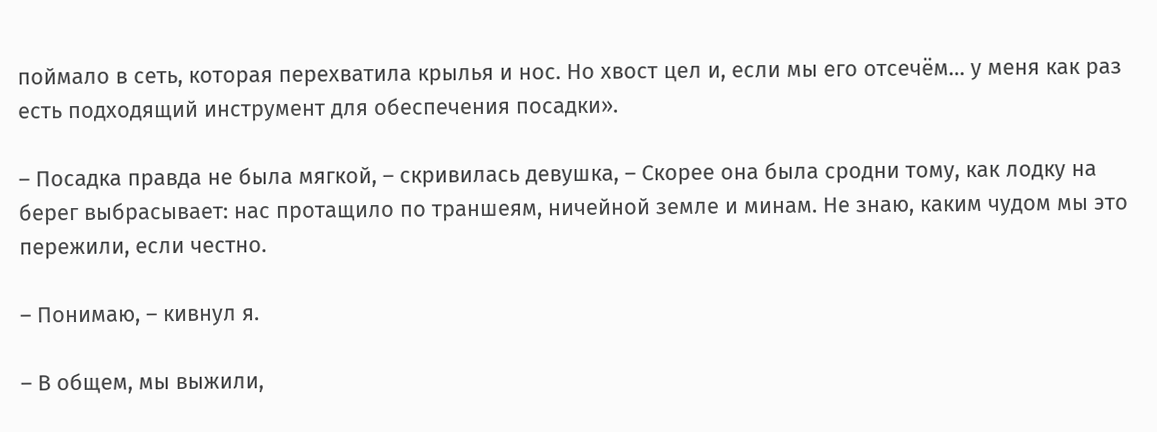поймало в сеть, которая перехватила крылья и нос. Но хвост цел и, если мы его отсечём… у меня как раз есть подходящий инструмент для обеспечения посадки».

– Посадка правда не была мягкой, – скривилась девушка, – Скорее она была сродни тому, как лодку на берег выбрасывает: нас протащило по траншеям, ничейной земле и минам. Не знаю, каким чудом мы это пережили, если честно.

– Понимаю, – кивнул я.

– В общем, мы выжили,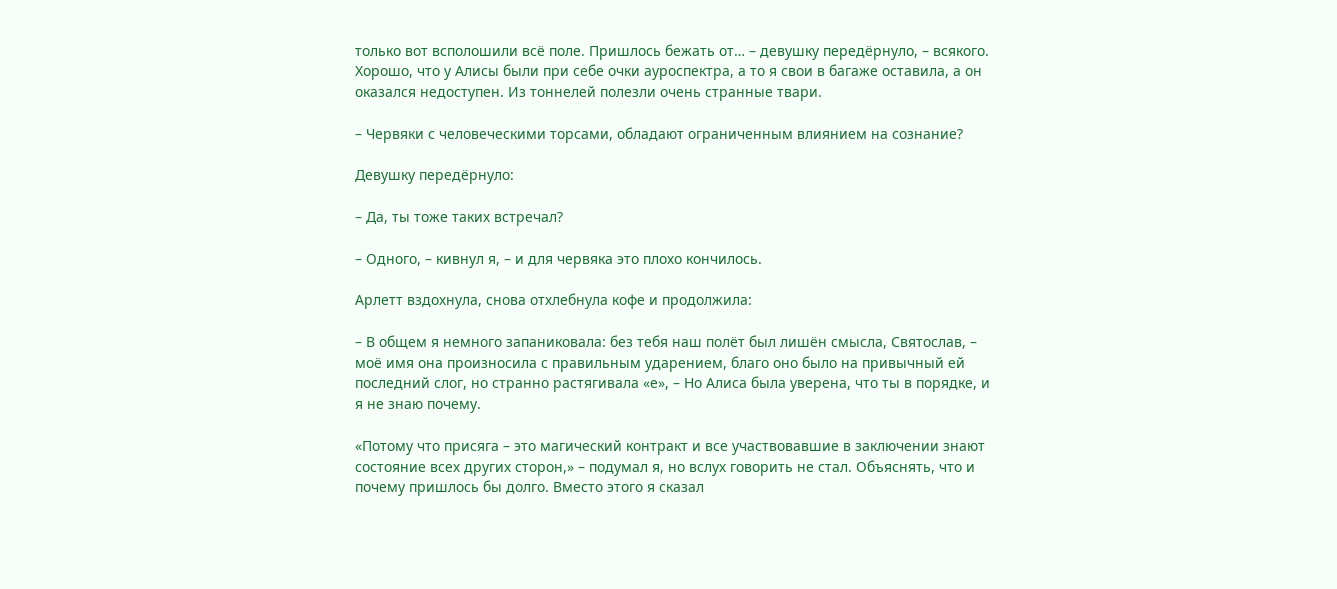только вот всполошили всё поле. Пришлось бежать от… – девушку передёрнуло, – всякого. Хорошо, что у Алисы были при себе очки ауроспектра, а то я свои в багаже оставила, а он оказался недоступен. Из тоннелей полезли очень странные твари.

– Червяки с человеческими торсами, обладают ограниченным влиянием на сознание?

Девушку передёрнуло:

– Да, ты тоже таких встречал?

– Одного, – кивнул я, – и для червяка это плохо кончилось.

Арлетт вздохнула, снова отхлебнула кофе и продолжила:

– В общем я немного запаниковала: без тебя наш полёт был лишён смысла, Святослав, – моё имя она произносила с правильным ударением, благо оно было на привычный ей последний слог, но странно растягивала «е», – Но Алиса была уверена, что ты в порядке, и я не знаю почему.

«Потому что присяга – это магический контракт и все участвовавшие в заключении знают состояние всех других сторон,» – подумал я, но вслух говорить не стал. Объяснять, что и почему пришлось бы долго. Вместо этого я сказал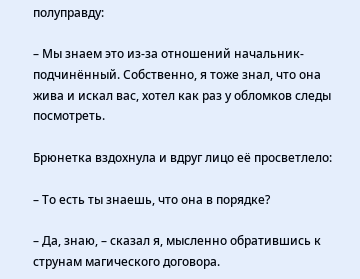полуправду:

– Мы знаем это из-за отношений начальник-подчинённый. Собственно, я тоже знал, что она жива и искал вас, хотел как раз у обломков следы посмотреть.

Брюнетка вздохнула и вдруг лицо её просветлело:

– То есть ты знаешь, что она в порядке?

– Да, знаю, – сказал я, мысленно обратившись к струнам магического договора.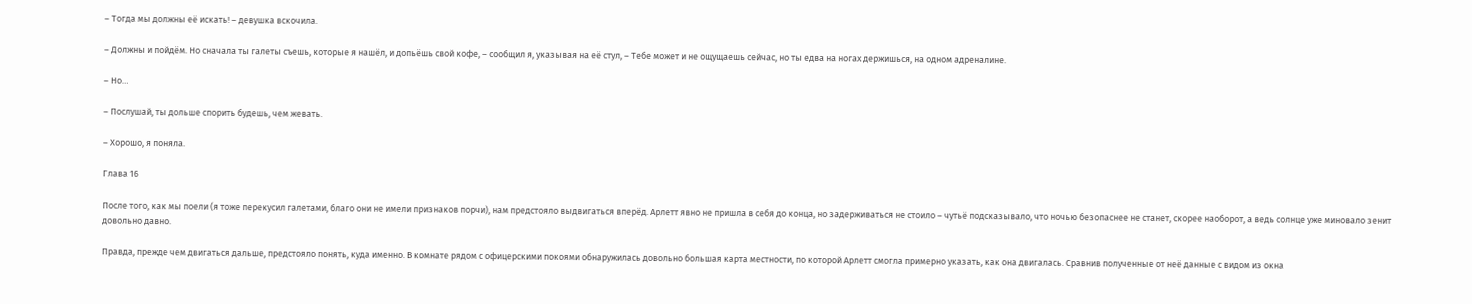– Тогда мы должны её искать! – девушка вскочила.

– Должны и пойдём. Но сначала ты галеты съешь, которые я нашёл, и допьёшь свой кофе, – сообщил я, указывая на её стул, – Тебе может и не ощущаешь сейчас, но ты едва на ногах держишься, на одном адреналине.

– Но…

– Послушай, ты дольше спорить будешь, чем жевать.

– Хорошо, я поняла.

Глава 16

После того, как мы поели (я тоже перекусил галетами, благо они не имели признаков порчи), нам предстояло выдвигаться вперёд. Арлетт явно не пришла в себя до конца, но задерживаться не стоило – чутьё подсказывало, что ночью безопаснее не станет, скорее наоборот, а ведь солнце уже миновало зенит довольно давно.

Правда, прежде чем двигаться дальше, предстояло понять, куда именно. В комнате рядом с офицерскими покоями обнаружилась довольно большая карта местности, по которой Арлетт смогла примерно указать, как она двигалась. Сравнив полученные от неё данные с видом из окна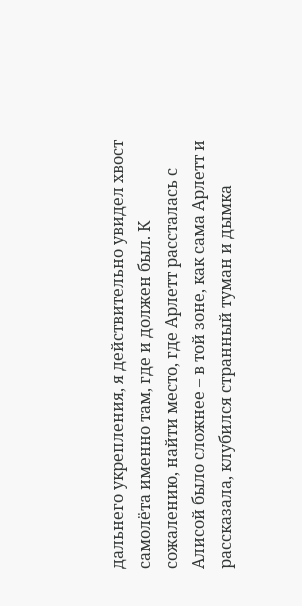дальнего укрепления, я действительно увидел хвост самолёта именно там, где и должен был. К сожалению, найти место, где Арлетт рассталась с Алисой было сложнее – в той зоне, как сама Арлетт и рассказала, клубился странный туман и дымка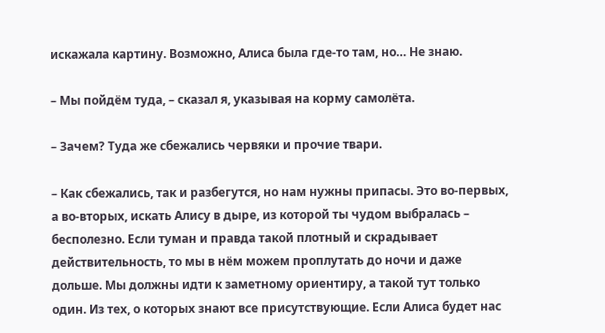искажала картину. Возможно, Алиса была где-то там, но… Не знаю.

– Мы пойдём туда, – сказал я, указывая на корму самолёта.

– Зачем? Туда же сбежались червяки и прочие твари.

– Как сбежались, так и разбегутся, но нам нужны припасы. Это во-первых, а во-вторых, искать Алису в дыре, из которой ты чудом выбралась – бесполезно. Если туман и правда такой плотный и скрадывает действительность, то мы в нём можем проплутать до ночи и даже дольше. Мы должны идти к заметному ориентиру, а такой тут только один. Из тех, о которых знают все присутствующие. Если Алиса будет нас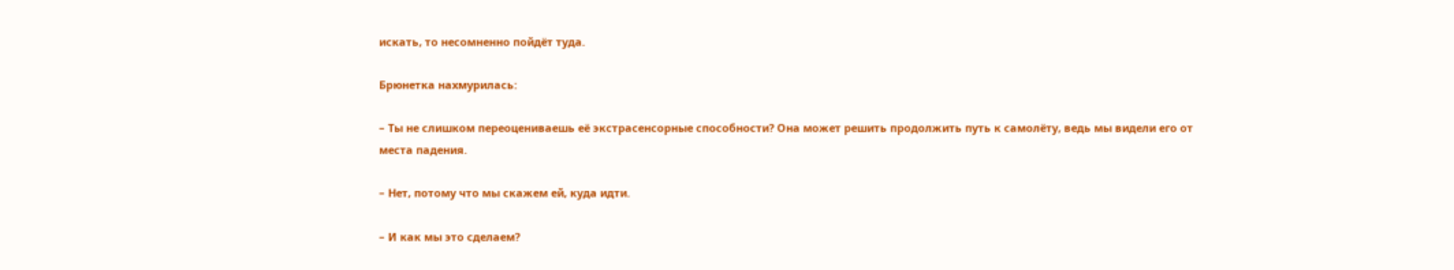искать, то несомненно пойдёт туда.

Брюнетка нахмурилась:

– Ты не слишком переоцениваешь её экстрасенсорные способности? Она может решить продолжить путь к самолёту, ведь мы видели его от места падения.

– Нет, потому что мы скажем ей, куда идти.

– И как мы это сделаем?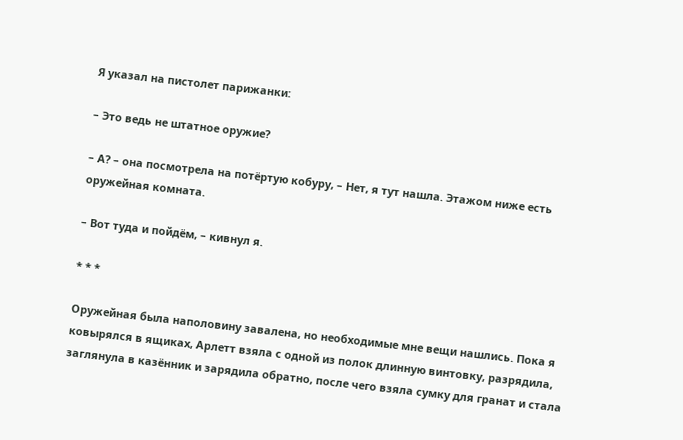Я указал на пистолет парижанки:

– Это ведь не штатное оружие?

– А? – она посмотрела на потёртую кобуру, – Нет, я тут нашла. Этажом ниже есть оружейная комната.

– Вот туда и пойдём, – кивнул я.

* * *

Оружейная была наполовину завалена, но необходимые мне вещи нашлись. Пока я ковырялся в ящиках, Арлетт взяла с одной из полок длинную винтовку, разрядила, заглянула в казённик и зарядила обратно, после чего взяла сумку для гранат и стала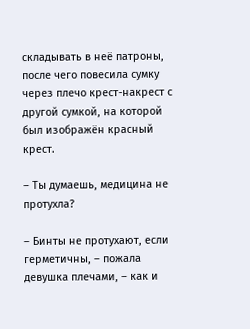складывать в неё патроны, после чего повесила сумку через плечо крест-накрест с другой сумкой, на которой был изображён красный крест.

– Ты думаешь, медицина не протухла?

– Бинты не протухают, если герметичны, – пожала девушка плечами, – как и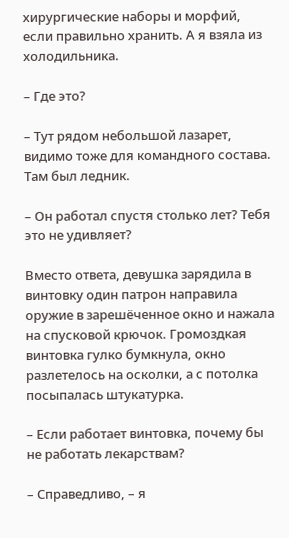хирургические наборы и морфий, если правильно хранить. А я взяла из холодильника.

– Где это?

– Тут рядом небольшой лазарет, видимо тоже для командного состава. Там был ледник.

– Он работал спустя столько лет? Тебя это не удивляет?

Вместо ответа, девушка зарядила в винтовку один патрон направила оружие в зарешёченное окно и нажала на спусковой крючок. Громоздкая винтовка гулко бумкнула, окно разлетелось на осколки, а с потолка посыпалась штукатурка.

– Если работает винтовка, почему бы не работать лекарствам?

– Справедливо, – я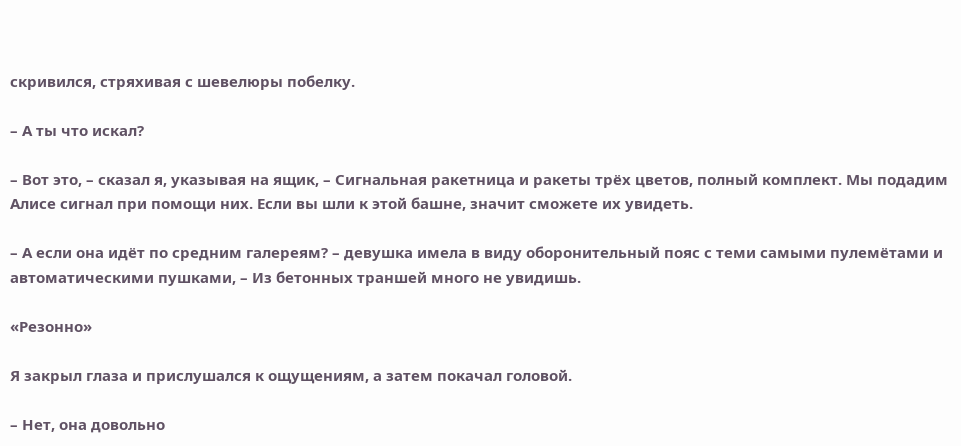скривился, стряхивая с шевелюры побелку.

– А ты что искал?

– Вот это, – сказал я, указывая на ящик, – Сигнальная ракетница и ракеты трёх цветов, полный комплект. Мы подадим Алисе сигнал при помощи них. Если вы шли к этой башне, значит сможете их увидеть.

– А если она идёт по средним галереям? – девушка имела в виду оборонительный пояс с теми самыми пулемётами и автоматическими пушками, – Из бетонных траншей много не увидишь.

«Резонно»

Я закрыл глаза и прислушался к ощущениям, а затем покачал головой.

– Нет, она довольно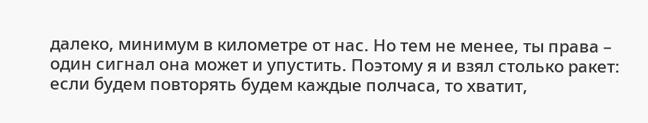далеко, минимум в километре от нас. Но тем не менее, ты права – один сигнал она может и упустить. Поэтому я и взял столько ракет: если будем повторять будем каждые полчаса, то хватит,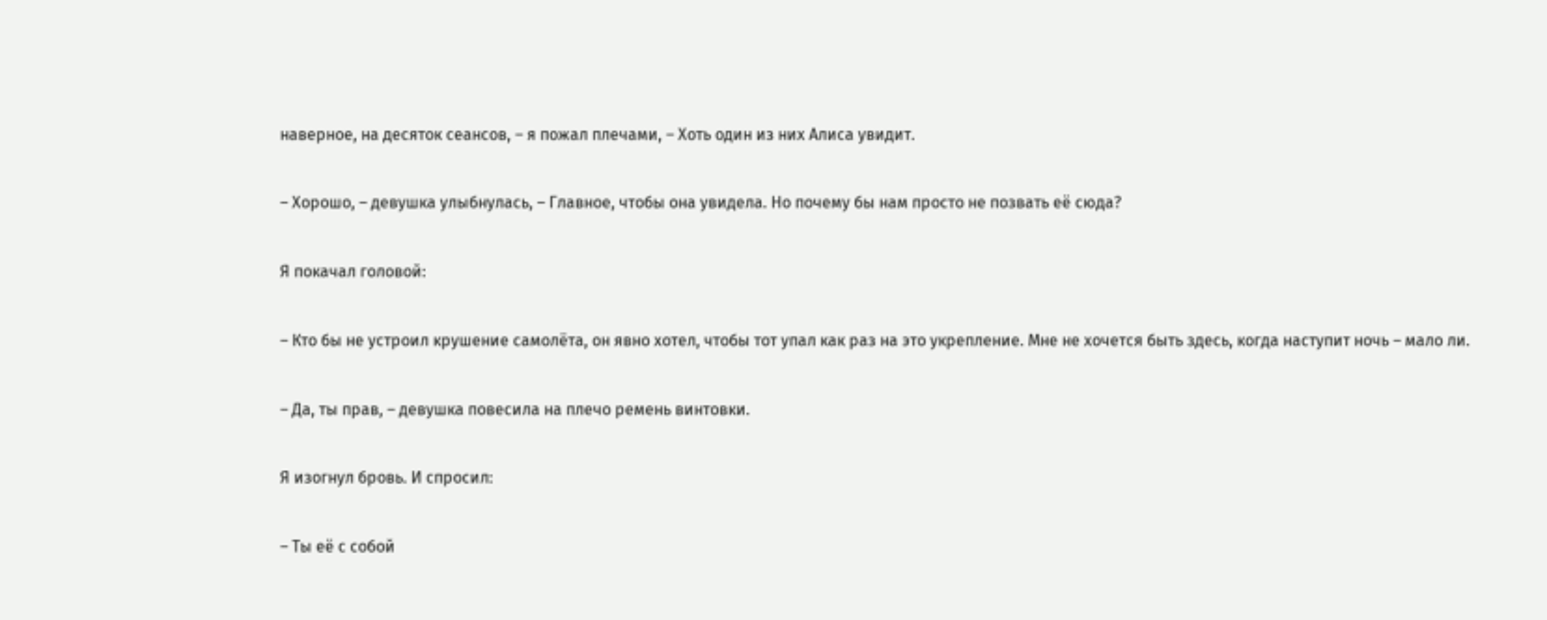наверное, на десяток сеансов, – я пожал плечами, – Хоть один из них Алиса увидит.

– Хорошо, – девушка улыбнулась, – Главное, чтобы она увидела. Но почему бы нам просто не позвать её сюда?

Я покачал головой:

– Кто бы не устроил крушение самолёта, он явно хотел, чтобы тот упал как раз на это укрепление. Мне не хочется быть здесь, когда наступит ночь – мало ли.

– Да, ты прав, – девушка повесила на плечо ремень винтовки.

Я изогнул бровь. И спросил:

– Ты её с собой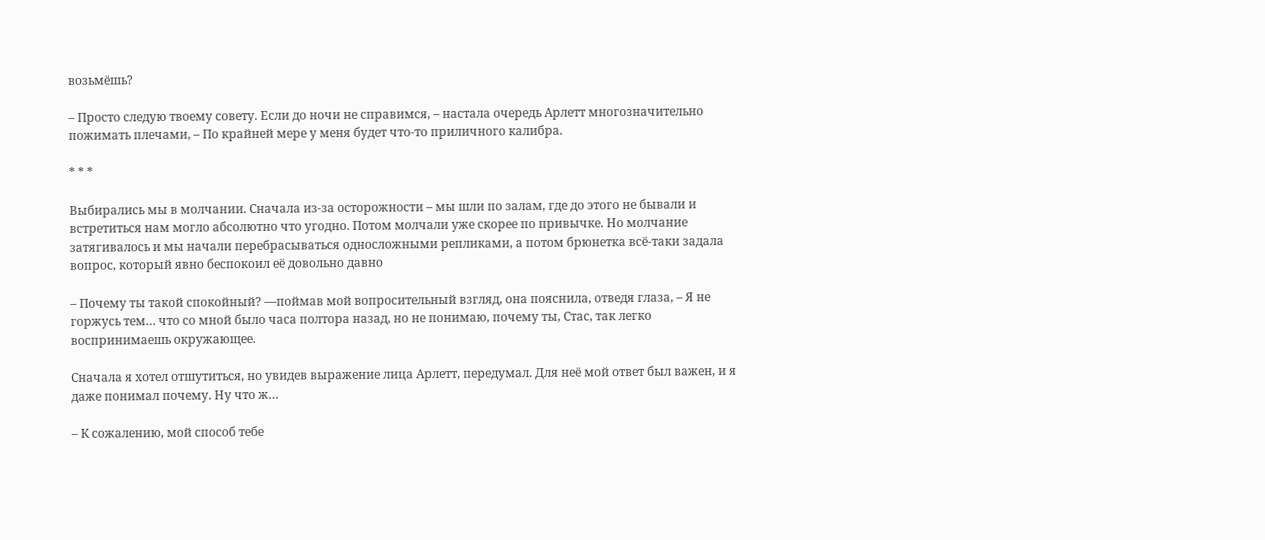возьмёшь?

– Просто следую твоему совету. Если до ночи не справимся, – настала очередь Арлетт многозначительно пожимать плечами, – По крайней мере у меня будет что-то приличного калибра.

* * *

Выбирались мы в молчании. Сначала из-за осторожности – мы шли по залам, где до этого не бывали и встретиться нам могло абсолютно что угодно. Потом молчали уже скорее по привычке. Но молчание затягивалось и мы начали перебрасываться односложными репликами, а потом брюнетка всё-таки задала вопрос, который явно беспокоил её довольно давно

– Почему ты такой спокойный? —поймав мой вопросительный взгляд, она пояснила, отведя глаза, – Я не горжусь тем… что со мной было часа полтора назад, но не понимаю, почему ты, Стас, так легко воспринимаешь окружающее.

Сначала я хотел отшутиться, но увидев выражение лица Арлетт, передумал. Для неё мой ответ был важен, и я даже понимал почему. Ну что ж…

– К сожалению, мой способ тебе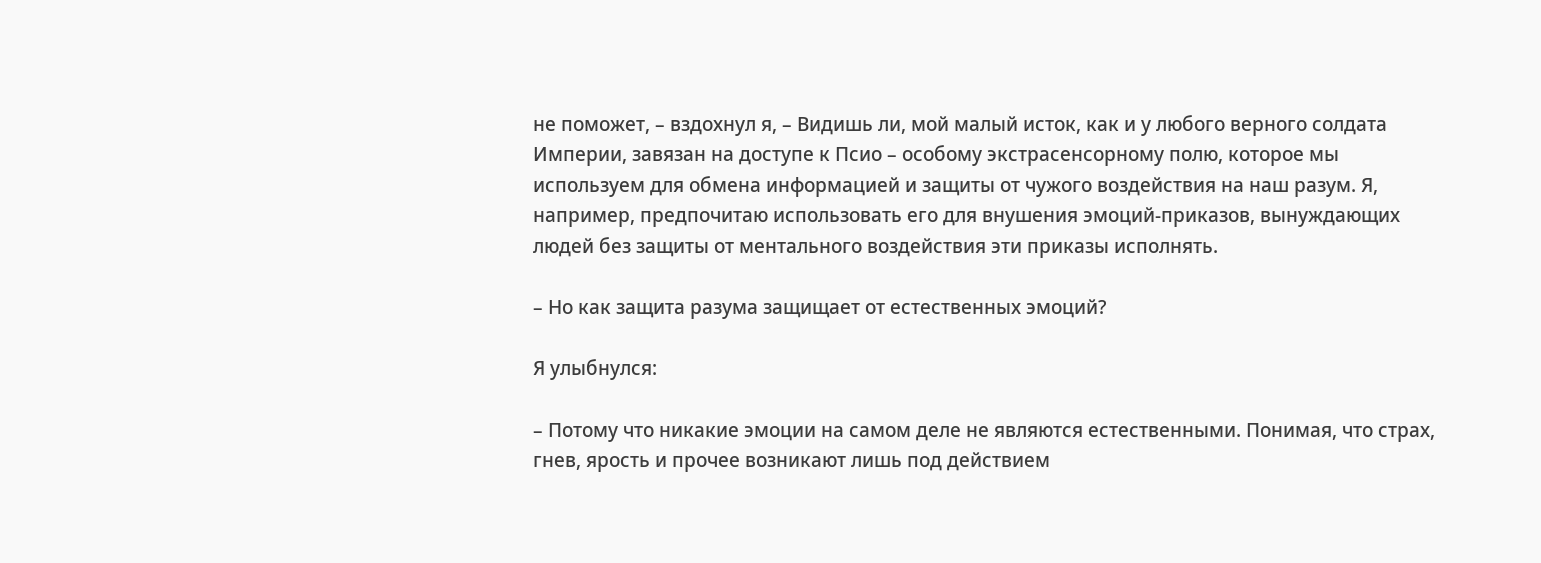не поможет, – вздохнул я, – Видишь ли, мой малый исток, как и у любого верного солдата Империи, завязан на доступе к Псио – особому экстрасенсорному полю, которое мы используем для обмена информацией и защиты от чужого воздействия на наш разум. Я, например, предпочитаю использовать его для внушения эмоций-приказов, вынуждающих людей без защиты от ментального воздействия эти приказы исполнять.

– Но как защита разума защищает от естественных эмоций?

Я улыбнулся:

– Потому что никакие эмоции на самом деле не являются естественными. Понимая, что страх, гнев, ярость и прочее возникают лишь под действием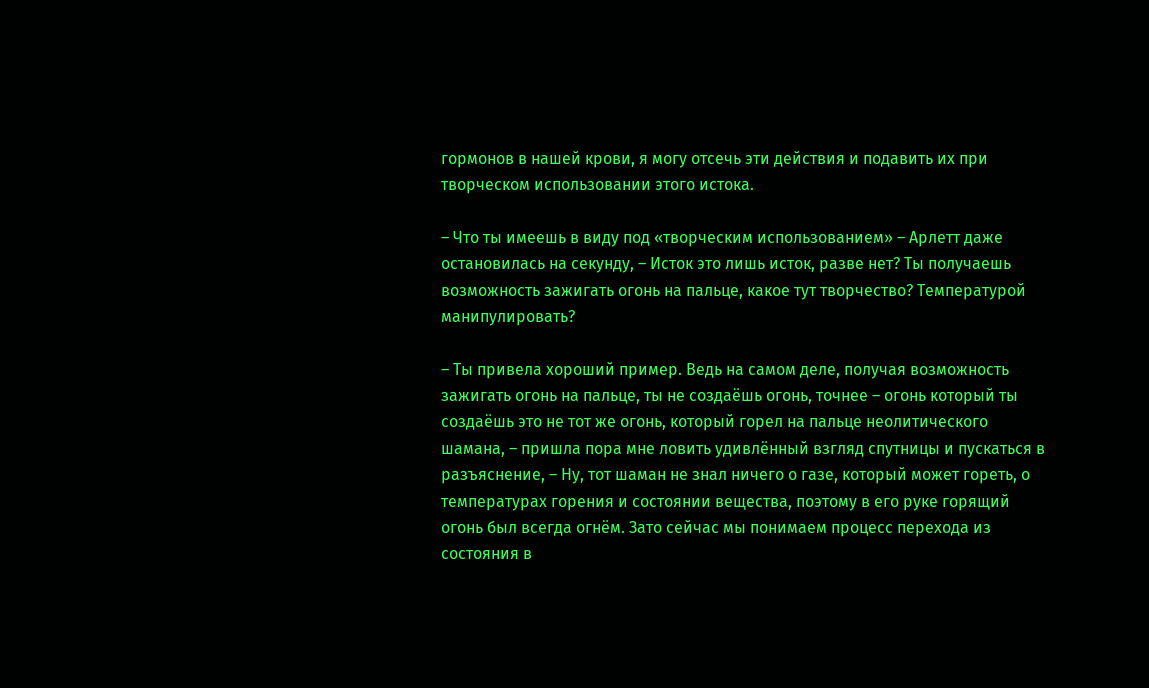гормонов в нашей крови, я могу отсечь эти действия и подавить их при творческом использовании этого истока.

– Что ты имеешь в виду под «творческим использованием» – Арлетт даже остановилась на секунду, – Исток это лишь исток, разве нет? Ты получаешь возможность зажигать огонь на пальце, какое тут творчество? Температурой манипулировать?

– Ты привела хороший пример. Ведь на самом деле, получая возможность зажигать огонь на пальце, ты не создаёшь огонь, точнее – огонь который ты создаёшь это не тот же огонь, который горел на пальце неолитического шамана, – пришла пора мне ловить удивлённый взгляд спутницы и пускаться в разъяснение, – Ну, тот шаман не знал ничего о газе, который может гореть, о температурах горения и состоянии вещества, поэтому в его руке горящий огонь был всегда огнём. Зато сейчас мы понимаем процесс перехода из состояния в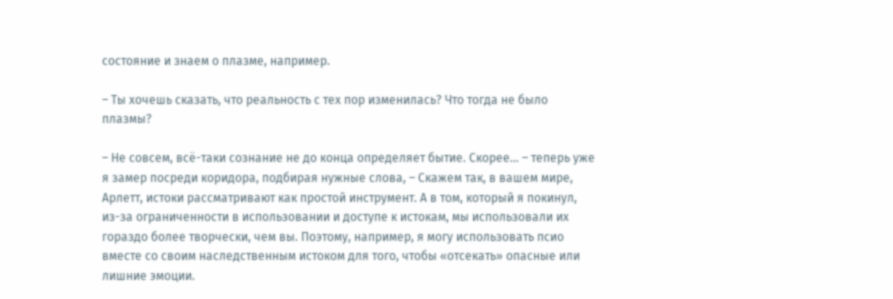состояние и знаем о плазме, например.

– Ты хочешь сказать, что реальность с тех пор изменилась? Что тогда не было плазмы?

– Не совсем, всё-таки сознание не до конца определяет бытие. Скорее… – теперь уже я замер посреди коридора, подбирая нужные слова, – Скажем так, в вашем мире, Арлетт, истоки рассматривают как простой инструмент. А в том, который я покинул, из-за ограниченности в использовании и доступе к истокам, мы использовали их гораздо более творчески, чем вы. Поэтому, например, я могу использовать псио вместе со своим наследственным истоком для того, чтобы «отсекать» опасные или лишние эмоции.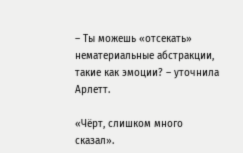– Ты можешь «отсекать» нематериальные абстракции, такие как эмоции? – уточнила Арлетт.

«Чёрт, слишком много сказал».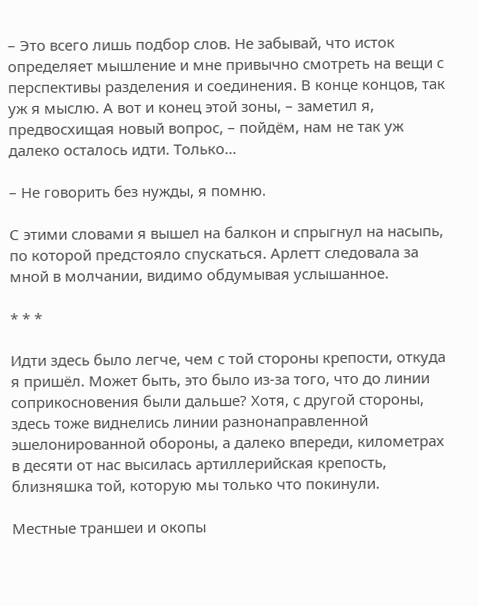– Это всего лишь подбор слов. Не забывай, что исток определяет мышление и мне привычно смотреть на вещи с перспективы разделения и соединения. В конце концов, так уж я мыслю. А вот и конец этой зоны, – заметил я, предвосхищая новый вопрос, – пойдём, нам не так уж далеко осталось идти. Только…

– Не говорить без нужды, я помню.

С этими словами я вышел на балкон и спрыгнул на насыпь, по которой предстояло спускаться. Арлетт следовала за мной в молчании, видимо обдумывая услышанное.

* * *

Идти здесь было легче, чем с той стороны крепости, откуда я пришёл. Может быть, это было из-за того, что до линии соприкосновения были дальше? Хотя, с другой стороны, здесь тоже виднелись линии разнонаправленной эшелонированной обороны, а далеко впереди, километрах в десяти от нас высилась артиллерийская крепость, близняшка той, которую мы только что покинули.

Местные траншеи и окопы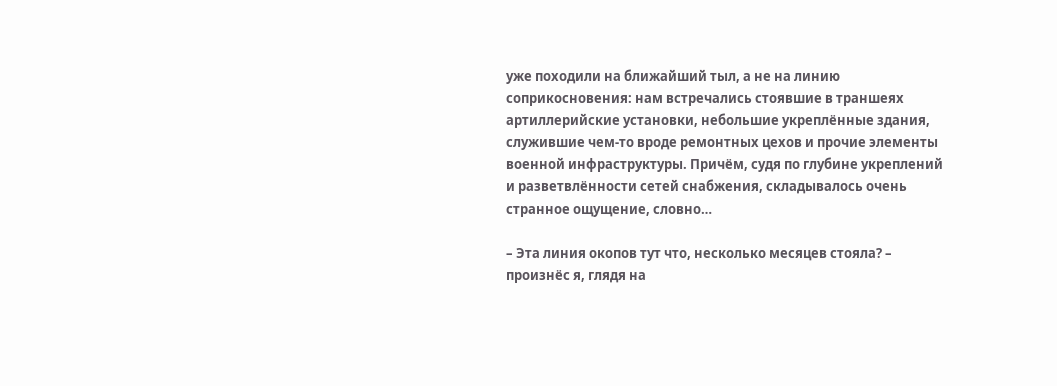уже походили на ближайший тыл, а не на линию соприкосновения: нам встречались стоявшие в траншеях артиллерийские установки, небольшие укреплённые здания, служившие чем-то вроде ремонтных цехов и прочие элементы военной инфраструктуры. Причём, судя по глубине укреплений и разветвлённости сетей снабжения, складывалось очень странное ощущение, словно…

– Эта линия окопов тут что, несколько месяцев стояла? – произнёс я, глядя на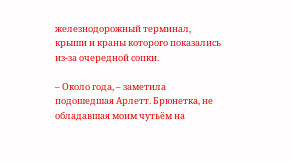железнодорожный терминал, крыши и краны которого показались из-за очередной сопки.

– Около года, – заметила подошедшая Арлетт. Брюнетка, не обладавшая моим чутьём на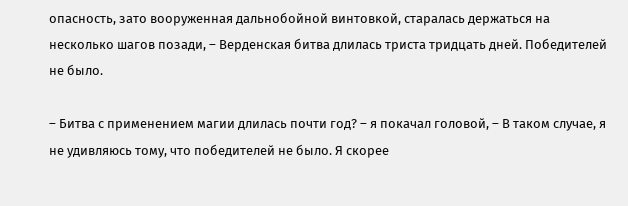опасность, зато вооруженная дальнобойной винтовкой, старалась держаться на несколько шагов позади, – Верденская битва длилась триста тридцать дней. Победителей не было.

– Битва с применением магии длилась почти год? – я покачал головой, – В таком случае, я не удивляюсь тому, что победителей не было. Я скорее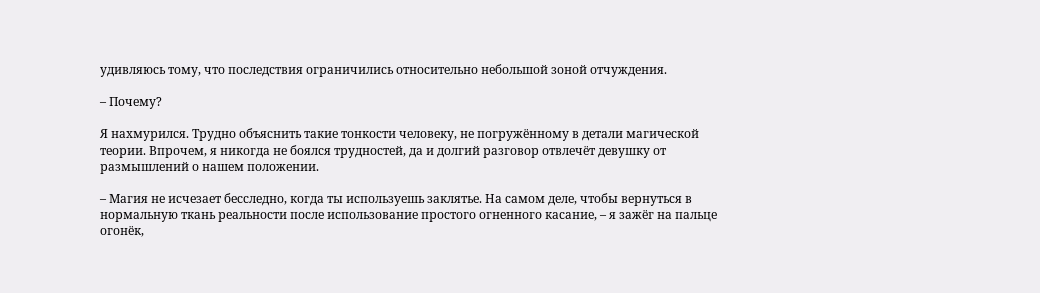удивляюсь тому, что последствия ограничились относительно небольшой зоной отчуждения.

– Почему?

Я нахмурился. Трудно объяснить такие тонкости человеку, не погружённому в детали магической теории. Впрочем, я никогда не боялся трудностей, да и долгий разговор отвлечёт девушку от размышлений о нашем положении.

– Магия не исчезает бесследно, когда ты используешь заклятье. На самом деле, чтобы вернуться в нормальную ткань реальности после использование простого огненного касание, – я зажёг на пальце огонёк,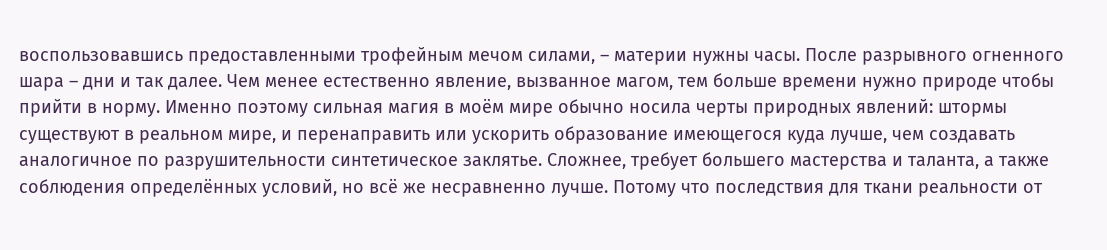воспользовавшись предоставленными трофейным мечом силами, – материи нужны часы. После разрывного огненного шара – дни и так далее. Чем менее естественно явление, вызванное магом, тем больше времени нужно природе чтобы прийти в норму. Именно поэтому сильная магия в моём мире обычно носила черты природных явлений: штормы существуют в реальном мире, и перенаправить или ускорить образование имеющегося куда лучше, чем создавать аналогичное по разрушительности синтетическое заклятье. Сложнее, требует большего мастерства и таланта, а также соблюдения определённых условий, но всё же несравненно лучше. Потому что последствия для ткани реальности от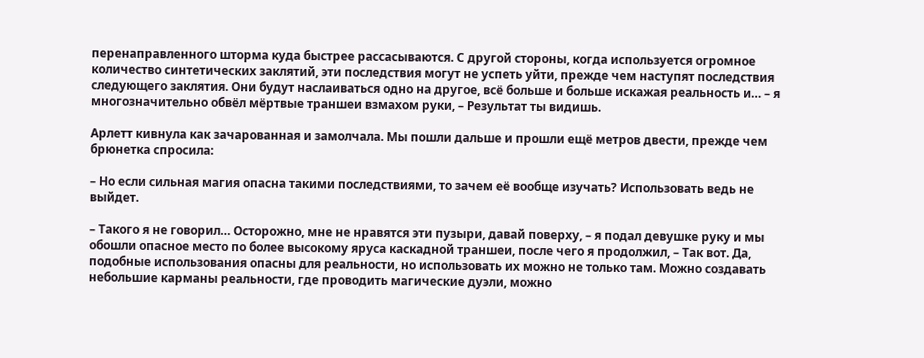перенаправленного шторма куда быстрее рассасываются. С другой стороны, когда используется огромное количество синтетических заклятий, эти последствия могут не успеть уйти, прежде чем наступят последствия следующего заклятия. Они будут наслаиваться одно на другое, всё больше и больше искажая реальность и… – я многозначительно обвёл мёртвые траншеи взмахом руки, – Результат ты видишь.

Арлетт кивнула как зачарованная и замолчала. Мы пошли дальше и прошли ещё метров двести, прежде чем брюнетка спросила:

– Но если сильная магия опасна такими последствиями, то зачем её вообще изучать? Использовать ведь не выйдет.

– Такого я не говорил… Осторожно, мне не нравятся эти пузыри, давай поверху, – я подал девушке руку и мы обошли опасное место по более высокому яруса каскадной траншеи, после чего я продолжил, – Так вот. Да, подобные использования опасны для реальности, но использовать их можно не только там. Можно создавать небольшие карманы реальности, где проводить магические дуэли, можно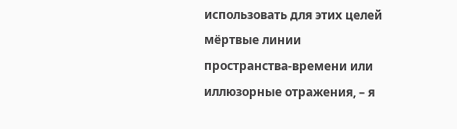использовать для этих целей мёртвые линии пространства-времени или иллюзорные отражения, – я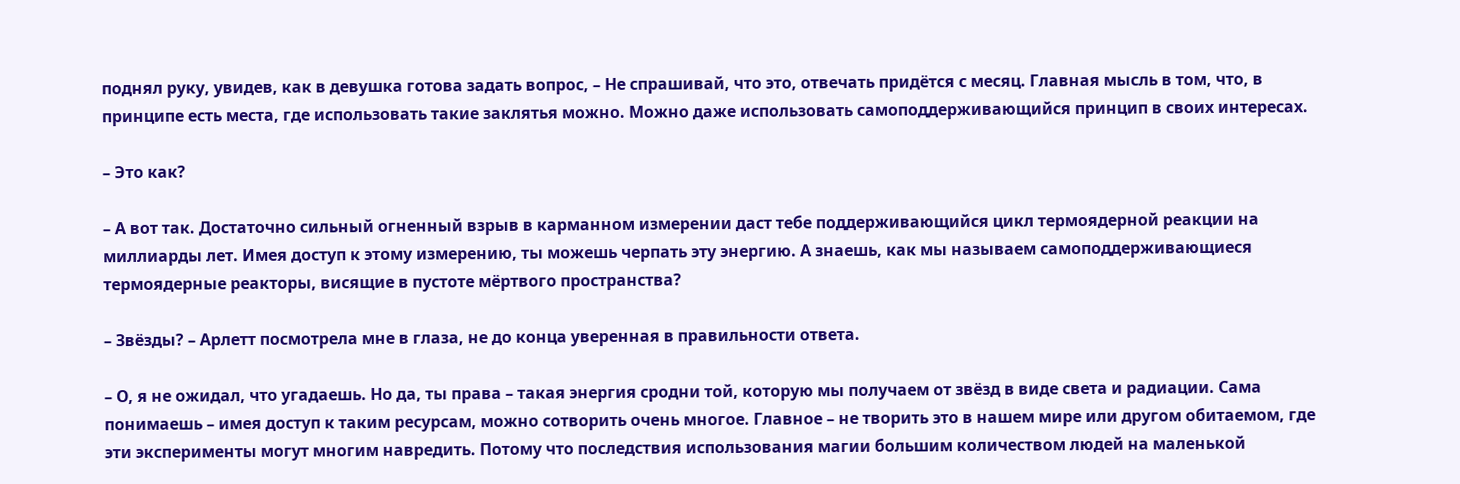поднял руку, увидев, как в девушка готова задать вопрос, – Не спрашивай, что это, отвечать придётся с месяц. Главная мысль в том, что, в принципе есть места, где использовать такие заклятья можно. Можно даже использовать самоподдерживающийся принцип в своих интересах.

– Это как?

– А вот так. Достаточно сильный огненный взрыв в карманном измерении даст тебе поддерживающийся цикл термоядерной реакции на миллиарды лет. Имея доступ к этому измерению, ты можешь черпать эту энергию. А знаешь, как мы называем самоподдерживающиеся термоядерные реакторы, висящие в пустоте мёртвого пространства?

– Звёзды? – Арлетт посмотрела мне в глаза, не до конца уверенная в правильности ответа.

– О, я не ожидал, что угадаешь. Но да, ты права – такая энергия сродни той, которую мы получаем от звёзд в виде света и радиации. Сама понимаешь – имея доступ к таким ресурсам, можно сотворить очень многое. Главное – не творить это в нашем мире или другом обитаемом, где эти эксперименты могут многим навредить. Потому что последствия использования магии большим количеством людей на маленькой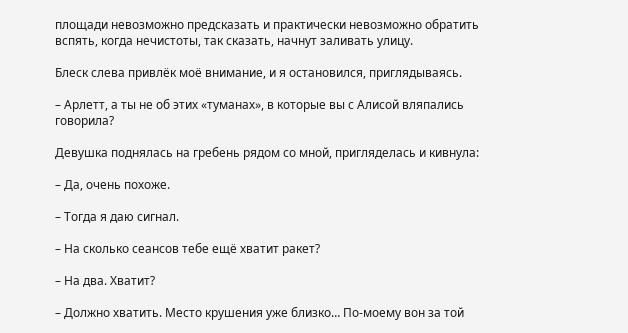площади невозможно предсказать и практически невозможно обратить вспять, когда нечистоты, так сказать, начнут заливать улицу.

Блеск слева привлёк моё внимание, и я остановился, приглядываясь.

– Арлетт, а ты не об этих «туманах», в которые вы с Алисой вляпались говорила?

Девушка поднялась на гребень рядом со мной, пригляделась и кивнула:

– Да, очень похоже.

– Тогда я даю сигнал.

– На сколько сеансов тебе ещё хватит ракет?

– На два. Хватит?

– Должно хватить. Место крушения уже близко… По-моему вон за той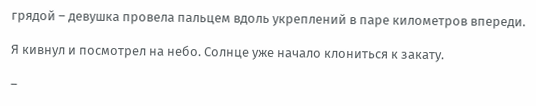грядой – девушка провела пальцем вдоль укреплений в паре километров впереди.

Я кивнул и посмотрел на небо. Солнце уже начало клониться к закату.

–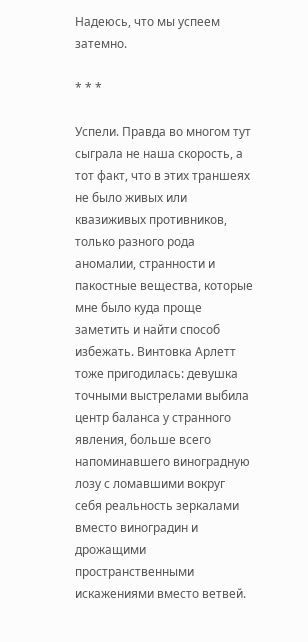Надеюсь, что мы успеем затемно.

* * *

Успели. Правда во многом тут сыграла не наша скорость, а тот факт, что в этих траншеях не было живых или квазиживых противников, только разного рода аномалии, странности и пакостные вещества, которые мне было куда проще заметить и найти способ избежать. Винтовка Арлетт тоже пригодилась: девушка точными выстрелами выбила центр баланса у странного явления, больше всего напоминавшего виноградную лозу с ломавшими вокруг себя реальность зеркалами вместо виноградин и дрожащими пространственными искажениями вместо ветвей.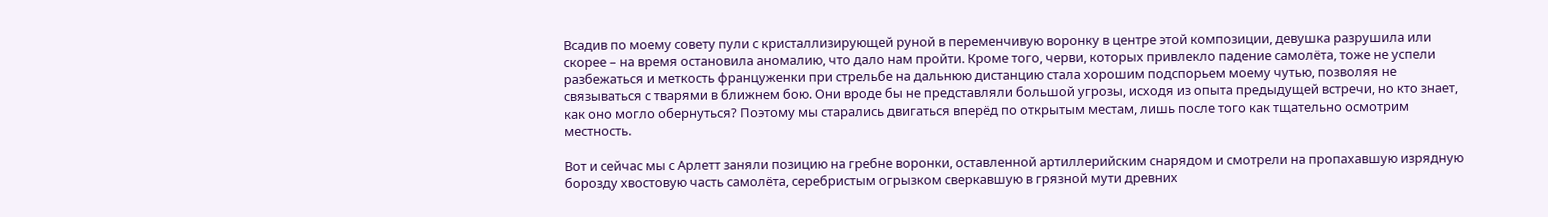Всадив по моему совету пули с кристаллизирующей руной в переменчивую воронку в центре этой композиции, девушка разрушила или скорее – на время остановила аномалию, что дало нам пройти. Кроме того, черви, которых привлекло падение самолёта, тоже не успели разбежаться и меткость француженки при стрельбе на дальнюю дистанцию стала хорошим подспорьем моему чутью, позволяя не связываться с тварями в ближнем бою. Они вроде бы не представляли большой угрозы, исходя из опыта предыдущей встречи, но кто знает, как оно могло обернуться? Поэтому мы старались двигаться вперёд по открытым местам, лишь после того как тщательно осмотрим местность.

Вот и сейчас мы с Арлетт заняли позицию на гребне воронки, оставленной артиллерийским снарядом и смотрели на пропахавшую изрядную борозду хвостовую часть самолёта, серебристым огрызком сверкавшую в грязной мути древних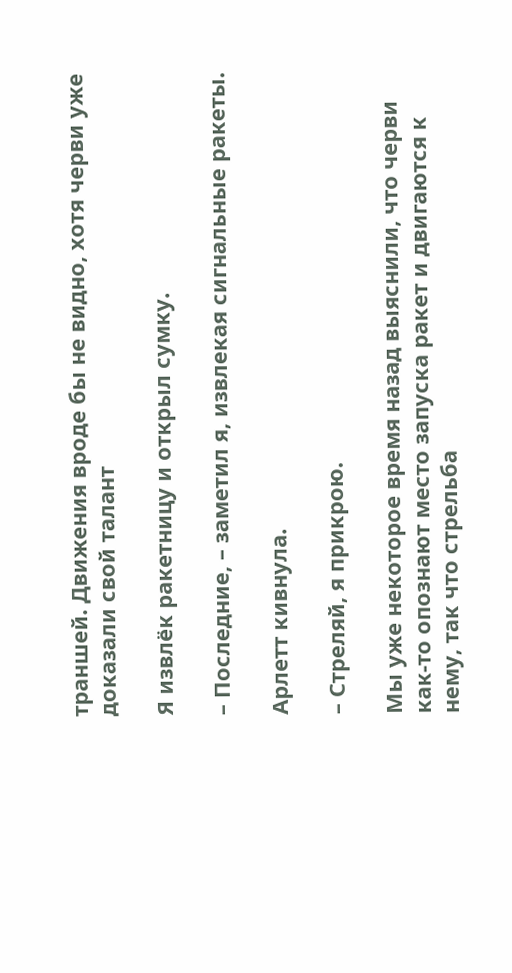траншей. Движения вроде бы не видно, хотя черви уже доказали свой талант

Я извлёк ракетницу и открыл сумку.

– Последние, – заметил я, извлекая сигнальные ракеты.

Арлетт кивнула.

– Стреляй, я прикрою.

Мы уже некоторое время назад выяснили, что черви как-то опознают место запуска ракет и двигаются к нему, так что стрельба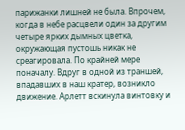парижанки лишней не была. Впрочем, когда в небе расцвели один за другим четыре ярких дымных цветка, окружающая пустошь никак не среагировала. По крайней мере поначалу. Вдруг в одной из траншей, впадавших в наш кратер, возникло движение. Арлетт вскинула винтовку и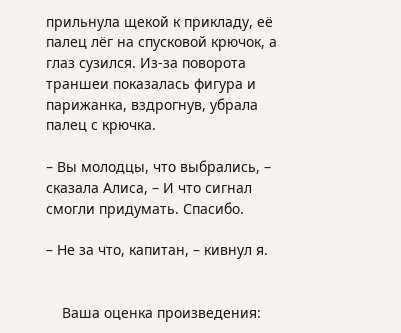прильнула щекой к прикладу, её палец лёг на спусковой крючок, а глаз сузился. Из-за поворота траншеи показалась фигура и парижанка, вздрогнув, убрала палец с крючка.

– Вы молодцы, что выбрались, – сказала Алиса, – И что сигнал смогли придумать. Спасибо.

– Не за что, капитан, – кивнул я.


    Ваша оценка произведения: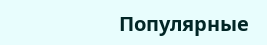Популярные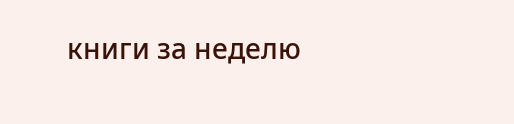книги за неделю